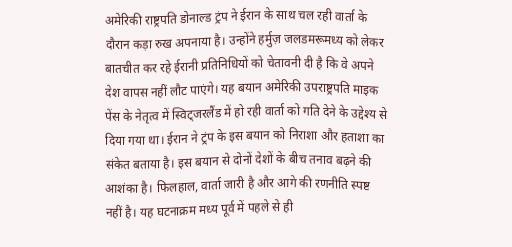अमेरिकी राष्ट्रपति डोनाल्ड ट्रंप ने ईरान के साथ चल रही वार्ता के दौरान कड़ा रुख अपनाया है। उन्होंने हर्मुज़ जलडमरूमध्य को लेकर बातचीत कर रहे ईरानी प्रतिनिधियों को चेतावनी दी है कि वे अपने देश वापस नहीं लौट पाएंगे। यह बयान अमेरिकी उपराष्ट्रपति माइक पेंस के नेतृत्व में स्विट्जरलैंड में हो रही वार्ता को गति देने के उद्देश्य से दिया गया था। ईरान ने ट्रंप के इस बयान को निराशा और हताशा का संकेत बताया है। इस बयान से दोनों देशों के बीच तनाव बढ़ने की आशंका है। फिलहाल, वार्ता जारी है और आगे की रणनीति स्पष्ट नहीं है। यह घटनाक्रम मध्य पूर्व में पहले से ही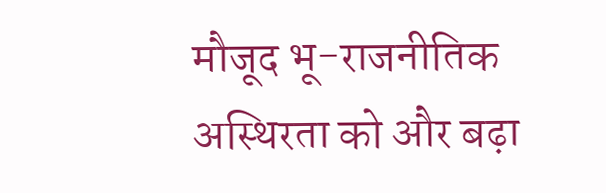मौजूद भू-राजनीतिक अस्थिरता को और बढ़ा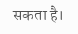सकता है।